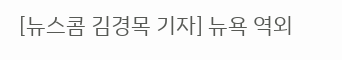[뉴스콤 김경목 기자] 뉴욕 역외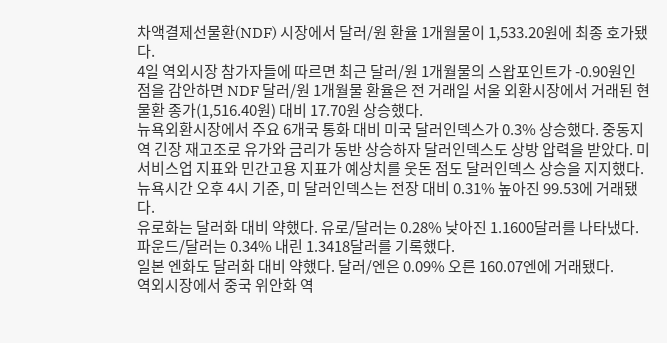차액결제선물환(NDF) 시장에서 달러/원 환율 1개월물이 1,533.20원에 최종 호가됐다.
4일 역외시장 참가자들에 따르면 최근 달러/원 1개월물의 스왑포인트가 -0.90원인 점을 감안하면 NDF 달러/원 1개월물 환율은 전 거래일 서울 외환시장에서 거래된 현물환 종가(1,516.40원) 대비 17.70원 상승했다.
뉴욕외환시장에서 주요 6개국 통화 대비 미국 달러인덱스가 0.3% 상승했다. 중동지역 긴장 재고조로 유가와 금리가 동반 상승하자 달러인덱스도 상방 압력을 받았다. 미 서비스업 지표와 민간고용 지표가 예상치를 웃돈 점도 달러인덱스 상승을 지지했다.
뉴욕시간 오후 4시 기준, 미 달러인덱스는 전장 대비 0.31% 높아진 99.53에 거래됐다.
유로화는 달러화 대비 약했다. 유로/달러는 0.28% 낮아진 1.1600달러를 나타냈다. 파운드/달러는 0.34% 내린 1.3418달러를 기록했다.
일본 엔화도 달러화 대비 약했다. 달러/엔은 0.09% 오른 160.07엔에 거래됐다.
역외시장에서 중국 위안화 역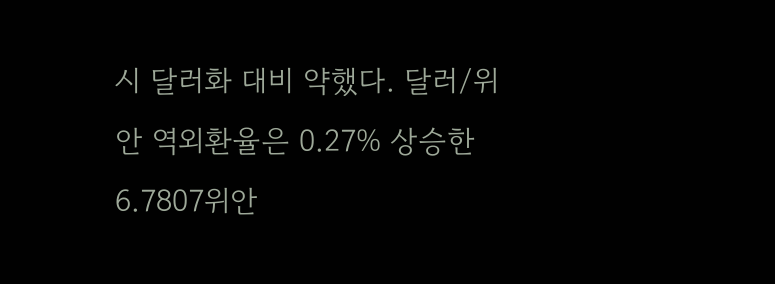시 달러화 대비 약했다. 달러/위안 역외환율은 0.27% 상승한 6.7807위안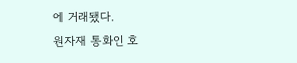에 거래됐다.
원자재 통화인 호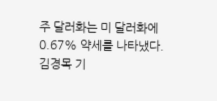주 달러화는 미 달러화에 0.67% 약세를 나타냈다.
김경목 기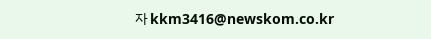자 kkm3416@newskom.co.kr